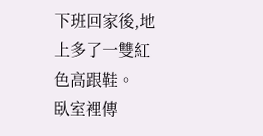下班回家後,地上多了一雙紅色高跟鞋。
臥室裡傳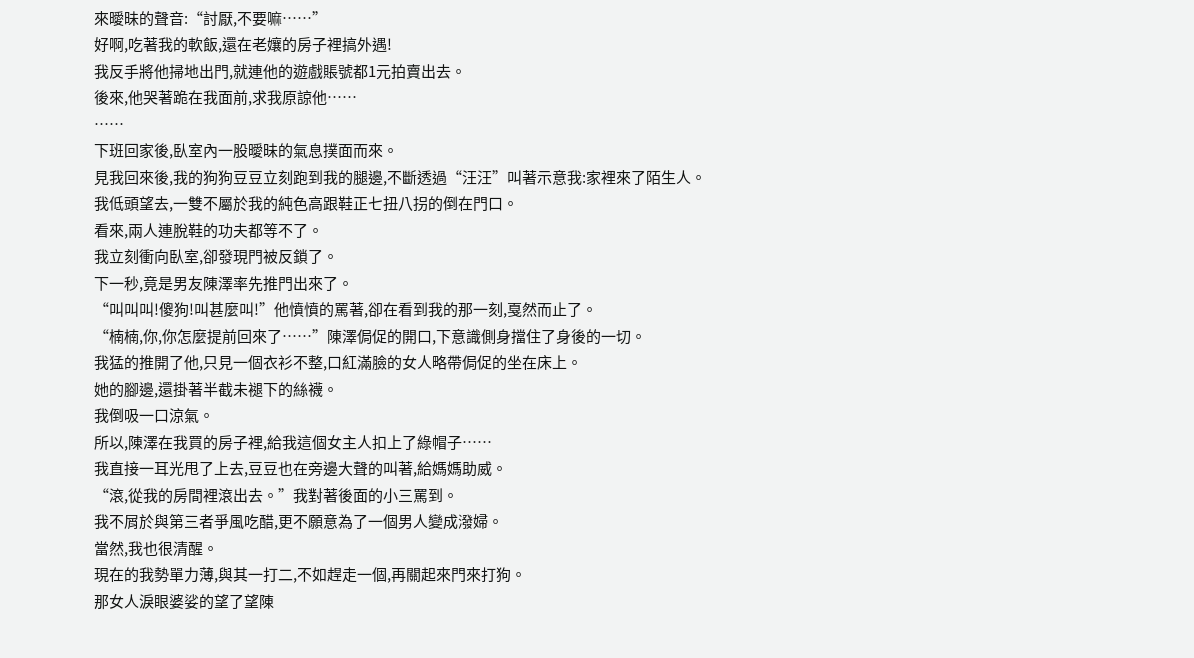來曖昧的聲音:“討厭,不要嘛……”
好啊,吃著我的軟飯,還在老孃的房子裡搞外遇!
我反手將他掃地出門,就連他的遊戲賬號都1元拍賣出去。
後來,他哭著跪在我面前,求我原諒他……
……
下班回家後,臥室內一股曖昧的氣息撲面而來。
見我回來後,我的狗狗豆豆立刻跑到我的腿邊,不斷透過“汪汪”叫著示意我:家裡來了陌生人。
我低頭望去,一雙不屬於我的純色高跟鞋正七扭八拐的倒在門口。
看來,兩人連脫鞋的功夫都等不了。
我立刻衝向臥室,卻發現門被反鎖了。
下一秒,竟是男友陳澤率先推門出來了。
“叫叫叫!傻狗!叫甚麼叫!”他憤憤的罵著,卻在看到我的那一刻,戛然而止了。
“楠楠,你,你怎麼提前回來了……”陳澤侷促的開口,下意識側身擋住了身後的一切。
我猛的推開了他,只見一個衣衫不整,口紅滿臉的女人略帶侷促的坐在床上。
她的腳邊,還掛著半截未褪下的絲襪。
我倒吸一口涼氣。
所以,陳澤在我買的房子裡,給我這個女主人扣上了綠帽子……
我直接一耳光甩了上去,豆豆也在旁邊大聲的叫著,給媽媽助威。
“滾,從我的房間裡滾出去。”我對著後面的小三罵到。
我不屑於與第三者爭風吃醋,更不願意為了一個男人變成潑婦。
當然,我也很清醒。
現在的我勢單力薄,與其一打二,不如趕走一個,再關起來門來打狗。
那女人淚眼婆娑的望了望陳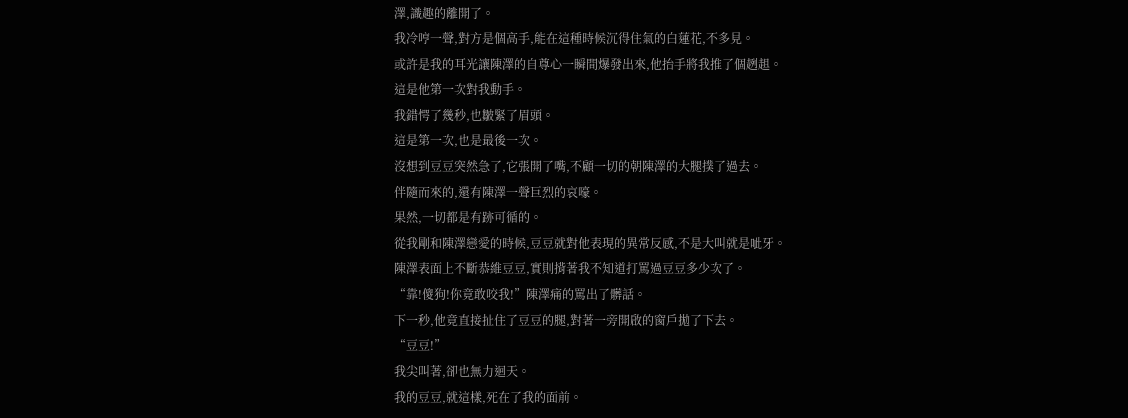澤,識趣的離開了。
我冷哼一聲,對方是個高手,能在這種時候沉得住氣的白蓮花,不多見。
或許是我的耳光讓陳澤的自尊心一瞬間爆發出來,他抬手將我推了個趔趄。
這是他第一次對我動手。
我錯愕了幾秒,也皺緊了眉頭。
這是第一次,也是最後一次。
沒想到豆豆突然急了,它張開了嘴,不顧一切的朝陳澤的大腿撲了過去。
伴隨而來的,還有陳澤一聲巨烈的哀嚎。
果然,一切都是有跡可循的。
從我剛和陳澤戀愛的時候,豆豆就對他表現的異常反感,不是大叫就是呲牙。
陳澤表面上不斷恭維豆豆,實則揹著我不知道打罵過豆豆多少次了。
“靠!傻狗!你竟敢咬我!”陳澤痛的罵出了髒話。
下一秒,他竟直接扯住了豆豆的腿,對著一旁開啟的窗戶拋了下去。
“豆豆!”
我尖叫著,卻也無力迴天。
我的豆豆,就這樣,死在了我的面前。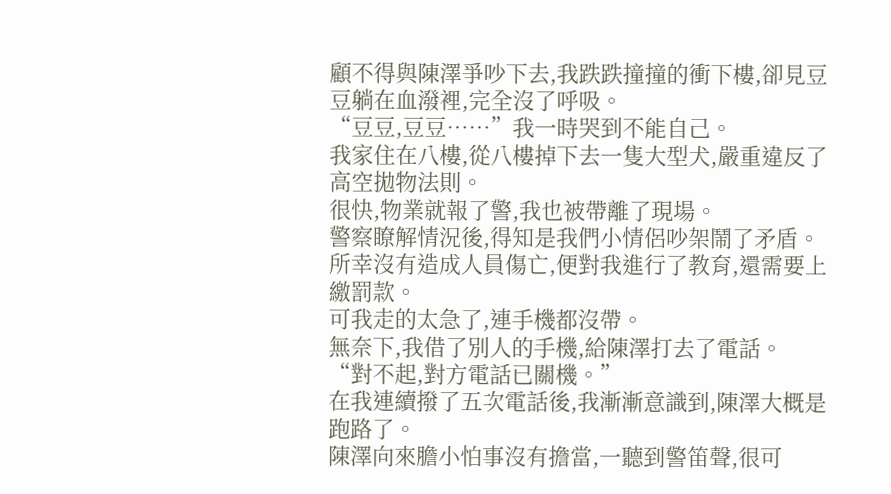顧不得與陳澤爭吵下去,我跌跌撞撞的衝下樓,卻見豆豆躺在血潑裡,完全沒了呼吸。
“豆豆,豆豆……”我一時哭到不能自己。
我家住在八樓,從八樓掉下去一隻大型犬,嚴重違反了高空拋物法則。
很快,物業就報了警,我也被帶離了現場。
警察瞭解情況後,得知是我們小情侶吵架鬧了矛盾。
所幸沒有造成人員傷亡,便對我進行了教育,還需要上繳罰款。
可我走的太急了,連手機都沒帶。
無奈下,我借了別人的手機,給陳澤打去了電話。
“對不起,對方電話已關機。”
在我連續撥了五次電話後,我漸漸意識到,陳澤大概是跑路了。
陳澤向來膽小怕事沒有擔當,一聽到警笛聲,很可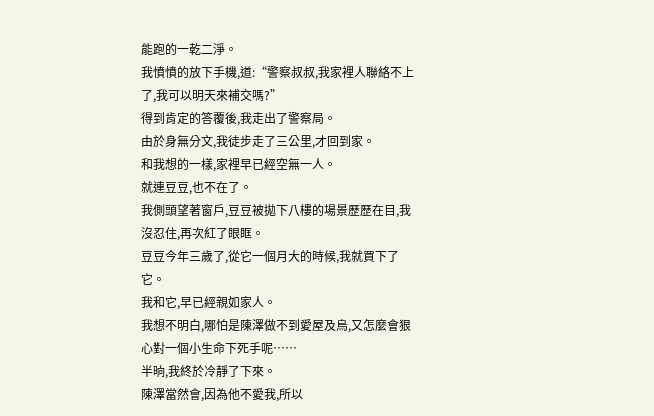能跑的一乾二淨。
我憤憤的放下手機,道:“警察叔叔,我家裡人聯絡不上了,我可以明天來補交嗎?”
得到肯定的答覆後,我走出了警察局。
由於身無分文,我徒步走了三公里,才回到家。
和我想的一樣,家裡早已經空無一人。
就連豆豆,也不在了。
我側頭望著窗戶,豆豆被拋下八樓的場景歷歷在目,我沒忍住,再次紅了眼眶。
豆豆今年三歲了,從它一個月大的時候,我就買下了它。
我和它,早已經親如家人。
我想不明白,哪怕是陳澤做不到愛屋及烏,又怎麼會狠心對一個小生命下死手呢……
半晌,我終於冷靜了下來。
陳澤當然會,因為他不愛我,所以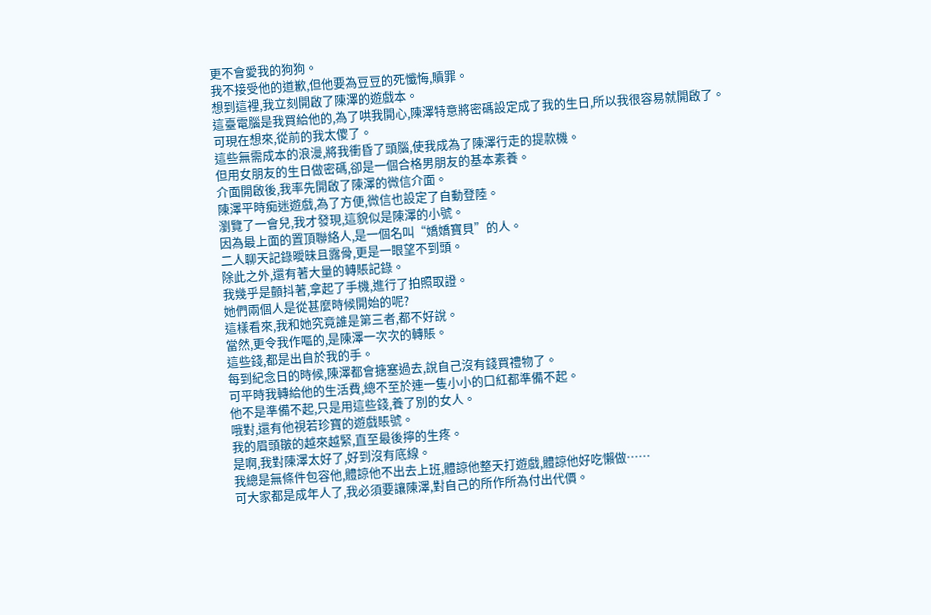更不會愛我的狗狗。
我不接受他的道歉,但他要為豆豆的死懺悔,贖罪。
想到這裡,我立刻開啟了陳澤的遊戲本。
這臺電腦是我買給他的,為了哄我開心,陳澤特意將密碼設定成了我的生日,所以我很容易就開啟了。
可現在想來,從前的我太傻了。
這些無需成本的浪漫,將我衝昏了頭腦,使我成為了陳澤行走的提款機。
但用女朋友的生日做密碼,卻是一個合格男朋友的基本素養。
介面開啟後,我率先開啟了陳澤的微信介面。
陳澤平時痴迷遊戲,為了方便,微信也設定了自動登陸。
瀏覽了一會兒,我才發現,這貌似是陳澤的小號。
因為最上面的置頂聯絡人,是一個名叫“嬌嬌寶貝”的人。
二人聊天記錄曖昧且露骨,更是一眼望不到頭。
除此之外,還有著大量的轉賬記錄。
我幾乎是顫抖著,拿起了手機,進行了拍照取證。
她們兩個人是從甚麼時候開始的呢?
這樣看來,我和她究竟誰是第三者,都不好說。
當然,更令我作嘔的,是陳澤一次次的轉賬。
這些錢,都是出自於我的手。
每到紀念日的時候,陳澤都會搪塞過去,說自己沒有錢買禮物了。
可平時我轉給他的生活費,總不至於連一隻小小的口紅都準備不起。
他不是準備不起,只是用這些錢,養了別的女人。
哦對,還有他視若珍寶的遊戲賬號。
我的眉頭皺的越來越緊,直至最後擰的生疼。
是啊,我對陳澤太好了,好到沒有底線。
我總是無條件包容他,體諒他不出去上班,體諒他整天打遊戲,體諒他好吃懶做……
可大家都是成年人了,我必須要讓陳澤,對自己的所作所為付出代價。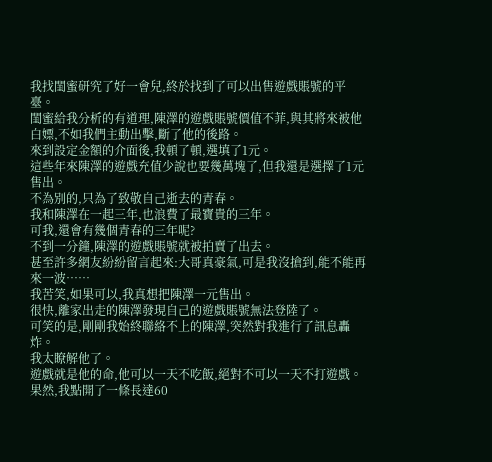我找閨蜜研究了好一會兒,終於找到了可以出售遊戲賬號的平臺。
閨蜜給我分析的有道理,陳澤的遊戲賬號價值不菲,與其將來被他白嫖,不如我們主動出擊,斷了他的後路。
來到設定金額的介面後,我頓了頓,選填了1元。
這些年來陳澤的遊戲充值少說也要幾萬塊了,但我還是選擇了1元售出。
不為別的,只為了致敬自己逝去的青春。
我和陳澤在一起三年,也浪費了最寶貴的三年。
可我,還會有幾個青春的三年呢?
不到一分鐘,陳澤的遊戲賬號就被拍賣了出去。
甚至許多網友紛紛留言起來:大哥真豪氣,可是我沒搶到,能不能再來一波……
我苦笑,如果可以,我真想把陳澤一元售出。
很快,離家出走的陳澤發現自己的遊戲賬號無法登陸了。
可笑的是,剛剛我始終聯絡不上的陳澤,突然對我進行了訊息轟炸。
我太瞭解他了。
遊戲就是他的命,他可以一天不吃飯,絕對不可以一天不打遊戲。
果然,我點開了一條長達60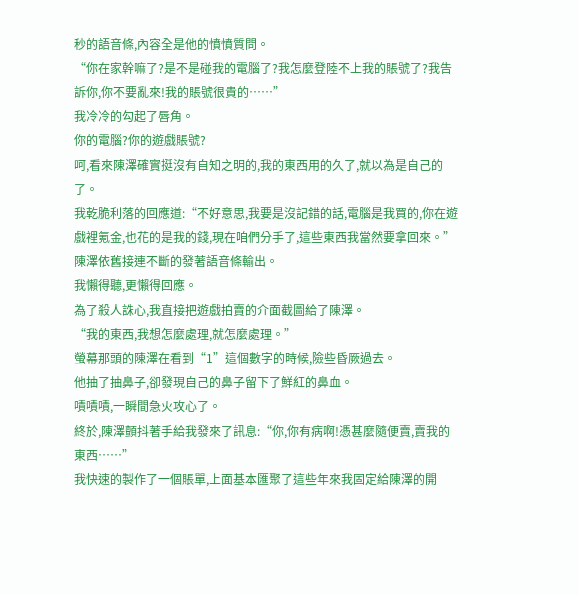秒的語音條,內容全是他的憤憤質問。
“你在家幹嘛了?是不是碰我的電腦了?我怎麼登陸不上我的賬號了?我告訴你,你不要亂來!我的賬號很貴的……”
我冷冷的勾起了唇角。
你的電腦?你的遊戲賬號?
呵,看來陳澤確實挺沒有自知之明的,我的東西用的久了,就以為是自己的了。
我乾脆利落的回應道:“不好意思,我要是沒記錯的話,電腦是我買的,你在遊戲裡氪金,也花的是我的錢,現在咱們分手了,這些東西我當然要拿回來。”
陳澤依舊接連不斷的發著語音條輸出。
我懶得聽,更懶得回應。
為了殺人誅心,我直接把遊戲拍賣的介面截圖給了陳澤。
“我的東西,我想怎麼處理,就怎麼處理。”
螢幕那頭的陳澤在看到“1”這個數字的時候,險些昏厥過去。
他抽了抽鼻子,卻發現自己的鼻子留下了鮮紅的鼻血。
嘖嘖嘖,一瞬間急火攻心了。
終於,陳澤顫抖著手給我發來了訊息:“你,你有病啊!憑甚麼隨便賣,賣我的東西……”
我快速的製作了一個賬單,上面基本匯聚了這些年來我固定給陳澤的開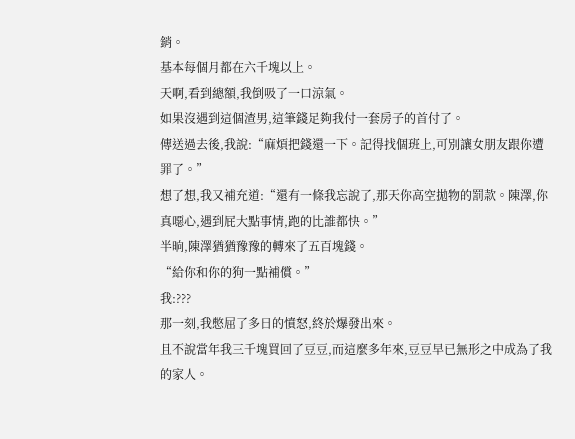銷。
基本每個月都在六千塊以上。
天啊,看到總額,我倒吸了一口涼氣。
如果沒遇到這個渣男,這筆錢足夠我付一套房子的首付了。
傳送過去後,我說:“麻煩把錢還一下。記得找個班上,可別讓女朋友跟你遭罪了。”
想了想,我又補充道:“還有一條我忘說了,那天你高空拋物的罰款。陳澤,你真噁心,遇到屁大點事情,跑的比誰都快。”
半晌,陳澤猶猶豫豫的轉來了五百塊錢。
“給你和你的狗一點補償。”
我:???
那一刻,我憋屈了多日的憤怒,終於爆發出來。
且不說當年我三千塊買回了豆豆,而這麼多年來,豆豆早已無形之中成為了我的家人。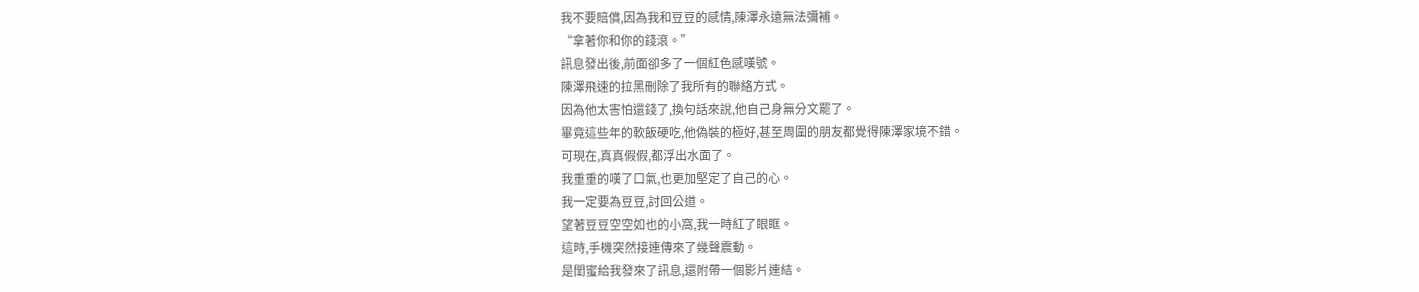我不要賠償,因為我和豆豆的感情,陳澤永遠無法彌補。
“拿著你和你的錢滾。”
訊息發出後,前面卻多了一個紅色感嘆號。
陳澤飛速的拉黑刪除了我所有的聯絡方式。
因為他太害怕還錢了,換句話來說,他自己身無分文罷了。
畢竟這些年的軟飯硬吃,他偽裝的極好,甚至周圍的朋友都覺得陳澤家境不錯。
可現在,真真假假,都浮出水面了。
我重重的嘆了口氣,也更加堅定了自己的心。
我一定要為豆豆,討回公道。
望著豆豆空空如也的小窩,我一時紅了眼眶。
這時,手機突然接連傳來了幾聲震動。
是閨蜜給我發來了訊息,還附帶一個影片連結。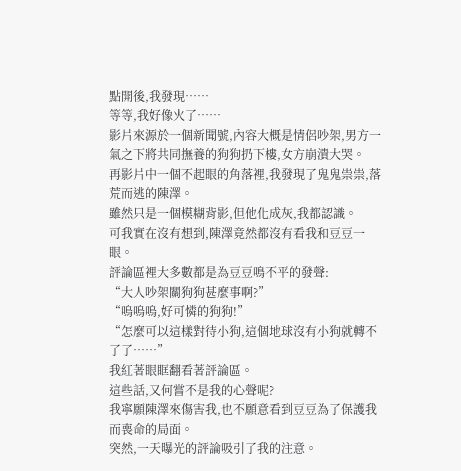點開後,我發現……
等等,我好像火了……
影片來源於一個新聞號,內容大概是情侶吵架,男方一氣之下將共同撫養的狗狗扔下樓,女方崩潰大哭。
再影片中一個不起眼的角落裡,我發現了鬼鬼祟祟,落荒而逃的陳澤。
雖然只是一個模糊背影,但他化成灰,我都認識。
可我實在沒有想到,陳澤竟然都沒有看我和豆豆一眼。
評論區裡大多數都是為豆豆鳴不平的發聲:
“大人吵架關狗狗甚麼事啊?”
“嗚嗚嗚,好可憐的狗狗!”
“怎麼可以這樣對待小狗,這個地球沒有小狗就轉不了了……”
我紅著眼眶翻看著評論區。
這些話,又何嘗不是我的心聲呢?
我寧願陳澤來傷害我,也不願意看到豆豆為了保護我而喪命的局面。
突然,一天曝光的評論吸引了我的注意。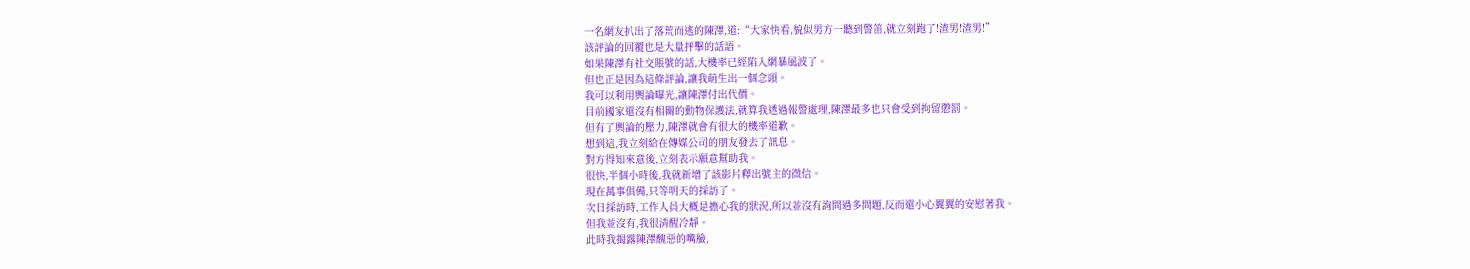一名網友扒出了落荒而逃的陳澤,道:“大家快看,貌似男方一聽到警笛,就立刻跑了!渣男!渣男!”
該評論的回覆也是大量抨擊的話語。
如果陳澤有社交賬號的話,大機率已經陷入網暴風波了。
但也正是因為這條評論,讓我萌生出一個念頭。
我可以利用輿論曝光,讓陳澤付出代價。
目前國家還沒有相關的動物保護法,就算我透過報警處理,陳澤最多也只會受到拘留懲罰。
但有了輿論的壓力,陳澤就會有很大的機率道歉。
想到這,我立刻給在傳媒公司的朋友發去了訊息。
對方得知來意後,立刻表示願意幫助我。
很快,半個小時後,我就新增了該影片釋出號主的微信。
現在萬事俱備,只等明天的採訪了。
次日採訪時,工作人員大概是擔心我的狀況,所以並沒有詢問過多問題,反而還小心翼翼的安慰著我。
但我並沒有,我很清醒冷靜。
此時我揭露陳澤醜惡的嘴臉,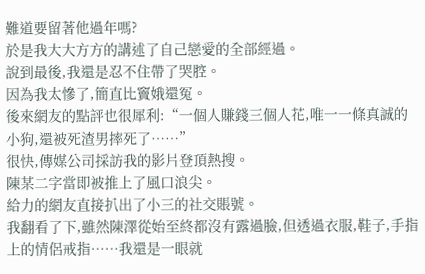難道要留著他過年嗎?
於是我大大方方的講述了自己戀愛的全部經過。
說到最後,我還是忍不住帶了哭腔。
因為我太慘了,簡直比竇娥還冤。
後來網友的點評也很犀利:“一個人賺錢三個人花,唯一一條真誠的小狗,還被死渣男摔死了……”
很快,傳媒公司採訪我的影片登頂熱搜。
陳某二字當即被推上了風口浪尖。
給力的網友直接扒出了小三的社交賬號。
我翻看了下,雖然陳澤從始至終都沒有露過臉,但透過衣服,鞋子,手指上的情侶戒指……我還是一眼就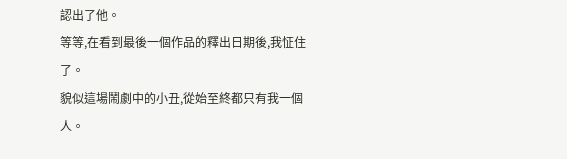認出了他。
等等,在看到最後一個作品的釋出日期後,我怔住了。
貌似這場鬧劇中的小丑,從始至終都只有我一個人。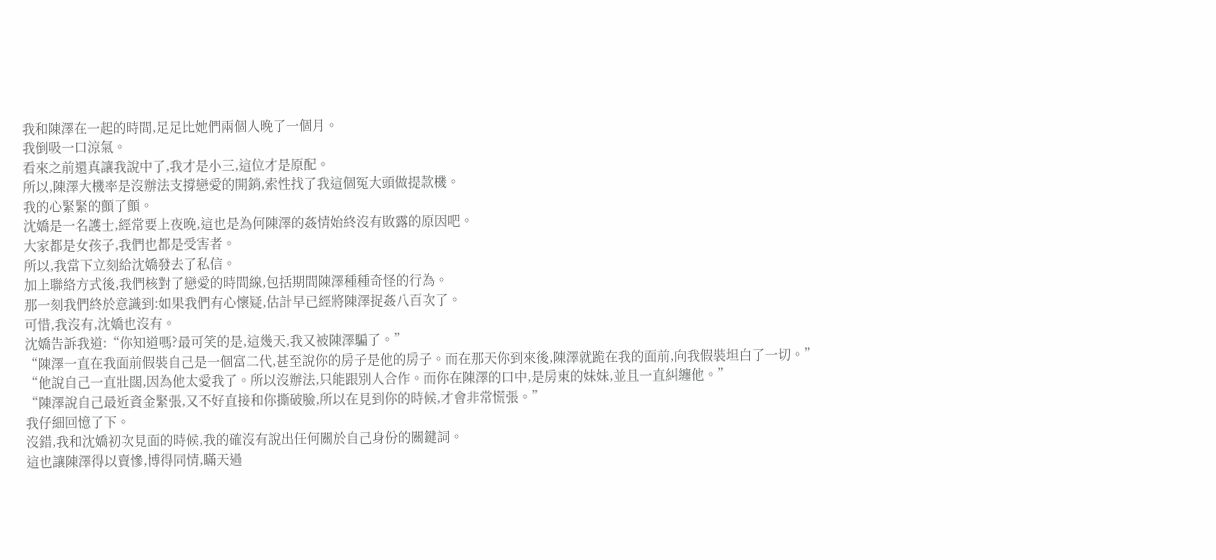我和陳澤在一起的時間,足足比她們兩個人晚了一個月。
我倒吸一口涼氣。
看來之前還真讓我說中了,我才是小三,這位才是原配。
所以,陳澤大機率是沒辦法支撐戀愛的開銷,索性找了我這個冤大頭做提款機。
我的心緊緊的顫了顫。
沈嬌是一名護士,經常要上夜晚,這也是為何陳澤的姦情始終沒有敗露的原因吧。
大家都是女孩子,我們也都是受害者。
所以,我當下立刻給沈嬌發去了私信。
加上聯絡方式後,我們核對了戀愛的時間線,包括期間陳澤種種奇怪的行為。
那一刻我們終於意識到:如果我們有心懷疑,估計早已經將陳澤捉姦八百次了。
可惜,我沒有,沈嬌也沒有。
沈嬌告訴我道:“你知道嗎?最可笑的是,這幾天,我又被陳澤騙了。”
“陳澤一直在我面前假裝自己是一個富二代,甚至說你的房子是他的房子。而在那天你到來後,陳澤就跪在我的面前,向我假裝坦白了一切。”
“他說自己一直壯闊,因為他太愛我了。所以沒辦法,只能跟別人合作。而你在陳澤的口中,是房東的妹妹,並且一直糾纏他。”
“陳澤說自己最近資金緊張,又不好直接和你撕破臉,所以在見到你的時候,才會非常慌張。”
我仔細回憶了下。
沒錯,我和沈嬌初次見面的時候,我的確沒有說出任何關於自己身份的關鍵詞。
這也讓陳澤得以賣慘,博得同情,瞞天過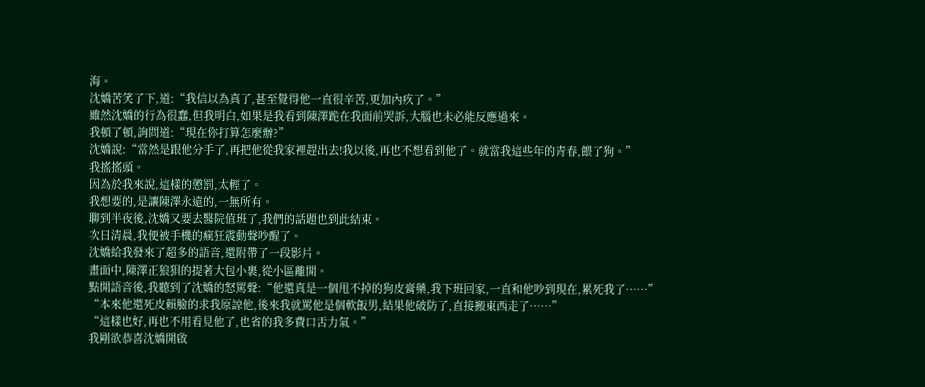海。
沈嬌苦笑了下,道:“我信以為真了,甚至覺得他一直很辛苦,更加內疚了。”
雖然沈嬌的行為很蠢,但我明白,如果是我看到陳澤跪在我面前哭訴,大腦也未必能反應過來。
我頓了頓,詢問道:“現在你打算怎麼辦?”
沈嬌說:“當然是跟他分手了,再把他從我家裡趕出去!我以後,再也不想看到他了。就當我這些年的青春,餵了狗。”
我搖搖頭。
因為於我來說,這樣的懲罰,太輕了。
我想要的,是讓陳澤永遠的,一無所有。
聊到半夜後,沈嬌又要去醫院值班了,我們的話題也到此結束。
次日清晨,我便被手機的瘋狂震動聲吵醒了。
沈嬌給我發來了超多的語音,還附帶了一段影片。
畫面中,陳澤正狼狽的提著大包小裹,從小區離開。
點開語音後,我聽到了沈嬌的怒罵聲:“他還真是一個甩不掉的狗皮膏藥,我下班回家,一直和他吵到現在,累死我了……”
“本來他還死皮賴臉的求我原諒他,後來我就罵他是個軟飯男,結果他破防了,直接搬東西走了……”
“這樣也好,再也不用看見他了,也省的我多費口舌力氣。”
我剛欲恭喜沈嬌開啟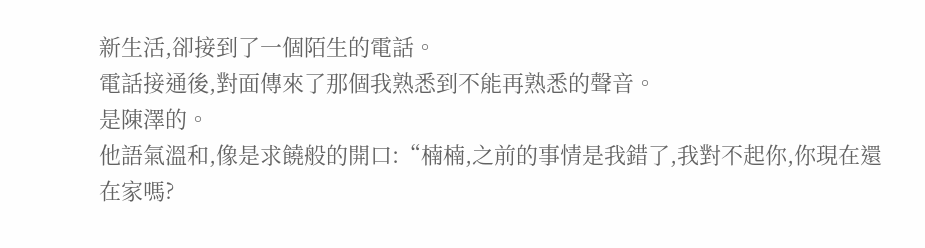新生活,卻接到了一個陌生的電話。
電話接通後,對面傳來了那個我熟悉到不能再熟悉的聲音。
是陳澤的。
他語氣溫和,像是求饒般的開口:“楠楠,之前的事情是我錯了,我對不起你,你現在還在家嗎?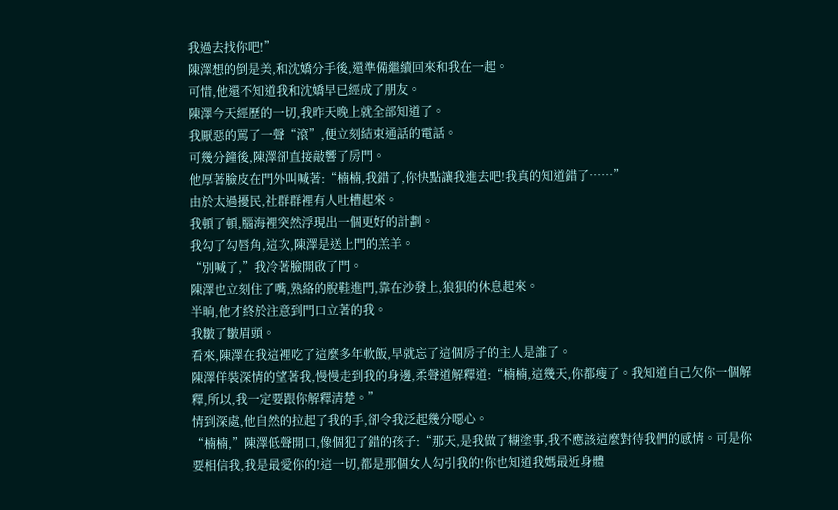我過去找你吧!”
陳澤想的倒是美,和沈嬌分手後,還準備繼續回來和我在一起。
可惜,他還不知道我和沈嬌早已經成了朋友。
陳澤今天經歷的一切,我昨天晚上就全部知道了。
我厭惡的罵了一聲“滾”,便立刻結束通話的電話。
可幾分鐘後,陳澤卻直接敲響了房門。
他厚著臉皮在門外叫喊著:“楠楠,我錯了,你快點讓我進去吧!我真的知道錯了……”
由於太過擾民,社群群裡有人吐槽起來。
我頓了頓,腦海裡突然浮現出一個更好的計劃。
我勾了勾唇角,這次,陳澤是送上門的羔羊。
“別喊了,”我冷著臉開啟了門。
陳澤也立刻住了嘴,熟絡的脫鞋進門,靠在沙發上,狼狽的休息起來。
半晌,他才終於注意到門口立著的我。
我皺了皺眉頭。
看來,陳澤在我這裡吃了這麼多年軟飯,早就忘了這個房子的主人是誰了。
陳澤佯裝深情的望著我,慢慢走到我的身邊,柔聲道解釋道:“楠楠,這幾天,你都瘦了。我知道自己欠你一個解釋,所以,我一定要跟你解釋清楚。”
情到深處,他自然的拉起了我的手,卻令我泛起幾分噁心。
“楠楠,”陳澤低聲開口,像個犯了錯的孩子:“那天,是我做了糊塗事,我不應該這麼對待我們的感情。可是你要相信我,我是最愛你的!這一切,都是那個女人勾引我的!你也知道我媽最近身體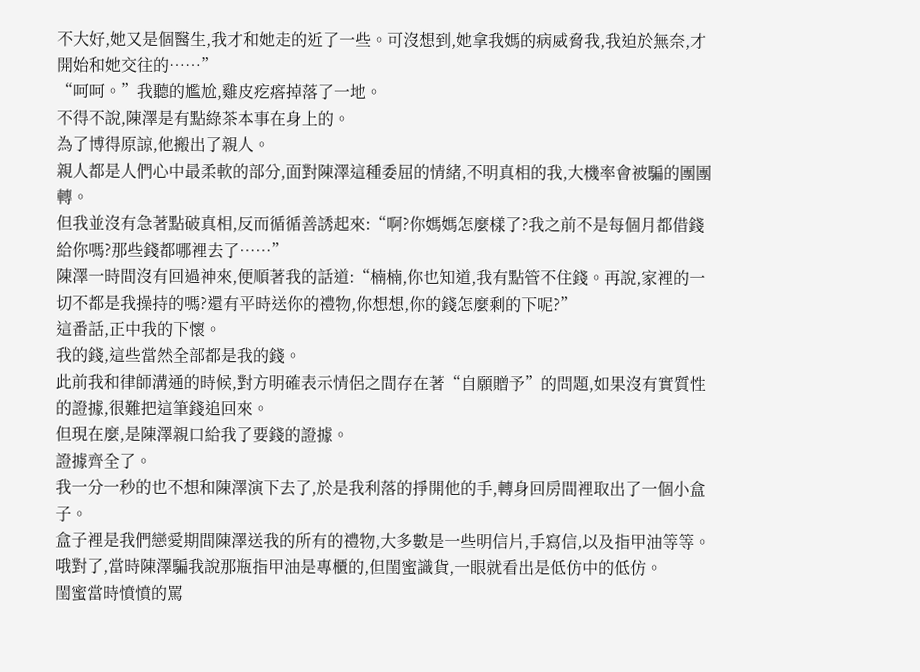不大好,她又是個醫生,我才和她走的近了一些。可沒想到,她拿我媽的病威脅我,我迫於無奈,才開始和她交往的……”
“呵呵。”我聽的尷尬,雞皮疙瘩掉落了一地。
不得不說,陳澤是有點綠茶本事在身上的。
為了博得原諒,他搬出了親人。
親人都是人們心中最柔軟的部分,面對陳澤這種委屈的情緒,不明真相的我,大機率會被騙的團團轉。
但我並沒有急著點破真相,反而循循善誘起來:“啊?你媽媽怎麼樣了?我之前不是每個月都借錢給你嗎?那些錢都哪裡去了……”
陳澤一時間沒有回過神來,便順著我的話道:“楠楠,你也知道,我有點管不住錢。再說,家裡的一切不都是我操持的嗎?還有平時送你的禮物,你想想,你的錢怎麼剩的下呢?”
這番話,正中我的下懷。
我的錢,這些當然全部都是我的錢。
此前我和律師溝通的時候,對方明確表示情侶之間存在著“自願贈予”的問題,如果沒有實質性的證據,很難把這筆錢追回來。
但現在麼,是陳澤親口給我了要錢的證據。
證據齊全了。
我一分一秒的也不想和陳澤演下去了,於是我利落的掙開他的手,轉身回房間裡取出了一個小盒子。
盒子裡是我們戀愛期間陳澤送我的所有的禮物,大多數是一些明信片,手寫信,以及指甲油等等。
哦對了,當時陳澤騙我說那瓶指甲油是專櫃的,但閨蜜識貨,一眼就看出是低仿中的低仿。
閨蜜當時憤憤的罵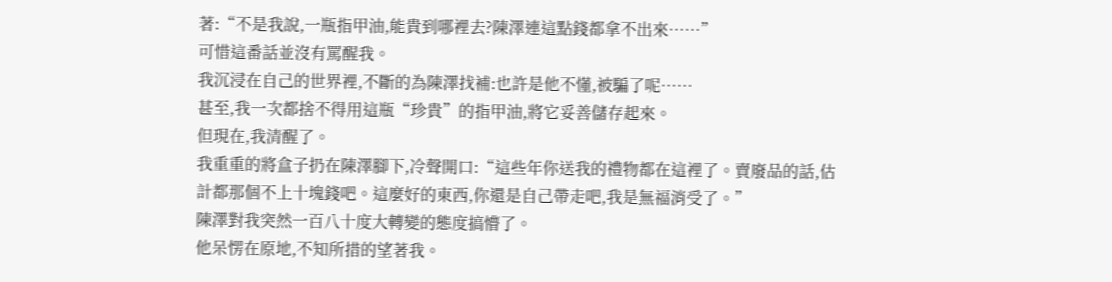著:“不是我說,一瓶指甲油,能貴到哪裡去?陳澤連這點錢都拿不出來……”
可惜這番話並沒有罵醒我。
我沉浸在自己的世界裡,不斷的為陳澤找補:也許是他不懂,被騙了呢……
甚至,我一次都捨不得用這瓶“珍貴”的指甲油,將它妥善儲存起來。
但現在,我清醒了。
我重重的將盒子扔在陳澤腳下,冷聲開口:“這些年你送我的禮物都在這裡了。賣廢品的話,估計都那個不上十塊錢吧。這麼好的東西,你還是自己帶走吧,我是無福消受了。”
陳澤對我突然一百八十度大轉變的態度搞懵了。
他呆愣在原地,不知所措的望著我。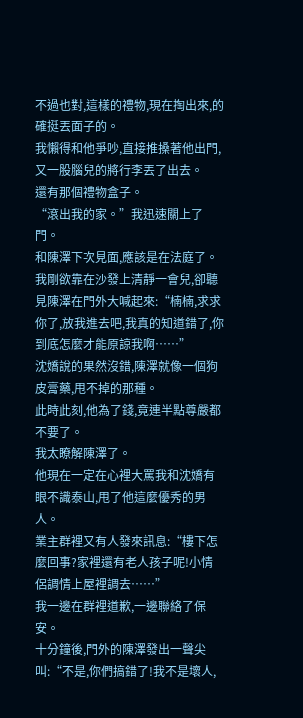不過也對,這樣的禮物,現在掏出來,的確挺丟面子的。
我懶得和他爭吵,直接推搡著他出門,又一股腦兒的將行李丟了出去。
還有那個禮物盒子。
“滾出我的家。”我迅速關上了門。
和陳澤下次見面,應該是在法庭了。
我剛欲靠在沙發上清靜一會兒,卻聽見陳澤在門外大喊起來:“楠楠,求求你了,放我進去吧,我真的知道錯了,你到底怎麼才能原諒我啊……”
沈嬌說的果然沒錯,陳澤就像一個狗皮膏藥,甩不掉的那種。
此時此刻,他為了錢,竟連半點尊嚴都不要了。
我太瞭解陳澤了。
他現在一定在心裡大罵我和沈嬌有眼不識泰山,甩了他這麼優秀的男人。
業主群裡又有人發來訊息:“樓下怎麼回事?家裡還有老人孩子呢!小情侶調情上屋裡調去……”
我一邊在群裡道歉,一邊聯絡了保安。
十分鐘後,門外的陳澤發出一聲尖叫:“不是,你們搞錯了!我不是壞人,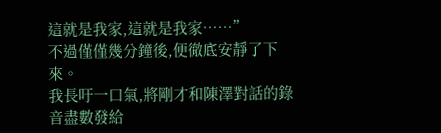這就是我家,這就是我家……”
不過僅僅幾分鐘後,便徹底安靜了下來。
我長吁一口氣,將剛才和陳澤對話的錄音盡數發給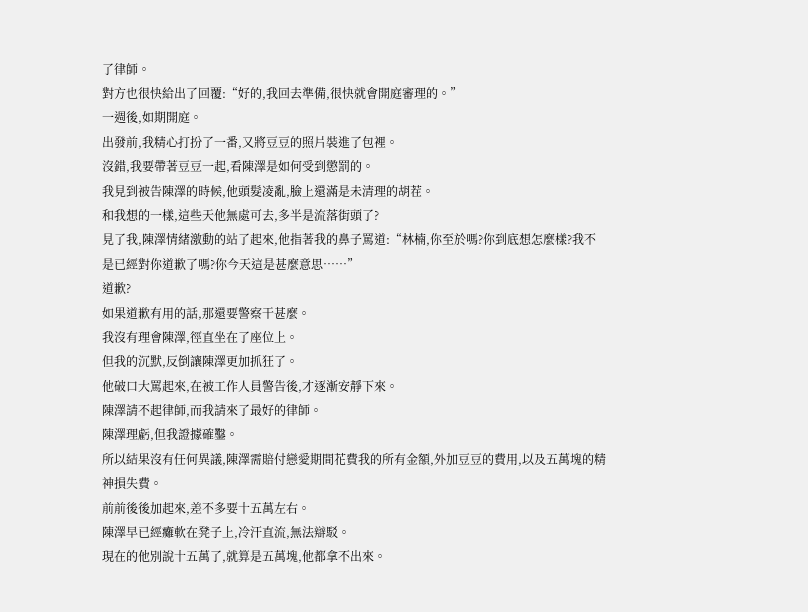了律師。
對方也很快給出了回覆:“好的,我回去準備,很快就會開庭審理的。”
一週後,如期開庭。
出發前,我精心打扮了一番,又將豆豆的照片裝進了包裡。
沒錯,我要帶著豆豆一起,看陳澤是如何受到懲罰的。
我見到被告陳澤的時候,他頭髮凌亂,臉上還滿是未清理的胡茬。
和我想的一樣,這些天他無處可去,多半是流落街頭了?
見了我,陳澤情緒激動的站了起來,他指著我的鼻子罵道:“林楠,你至於嗎?你到底想怎麼樣?我不是已經對你道歉了嗎?你今天這是甚麼意思……”
道歉?
如果道歉有用的話,那還要警察干甚麼。
我沒有理會陳澤,徑直坐在了座位上。
但我的沉默,反倒讓陳澤更加抓狂了。
他破口大罵起來,在被工作人員警告後,才逐漸安靜下來。
陳澤請不起律師,而我請來了最好的律師。
陳澤理虧,但我證據確鑿。
所以結果沒有任何異議,陳澤需賠付戀愛期間花費我的所有金額,外加豆豆的費用,以及五萬塊的精神損失費。
前前後後加起來,差不多要十五萬左右。
陳澤早已經癱軟在凳子上,冷汗直流,無法辯駁。
現在的他別說十五萬了,就算是五萬塊,他都拿不出來。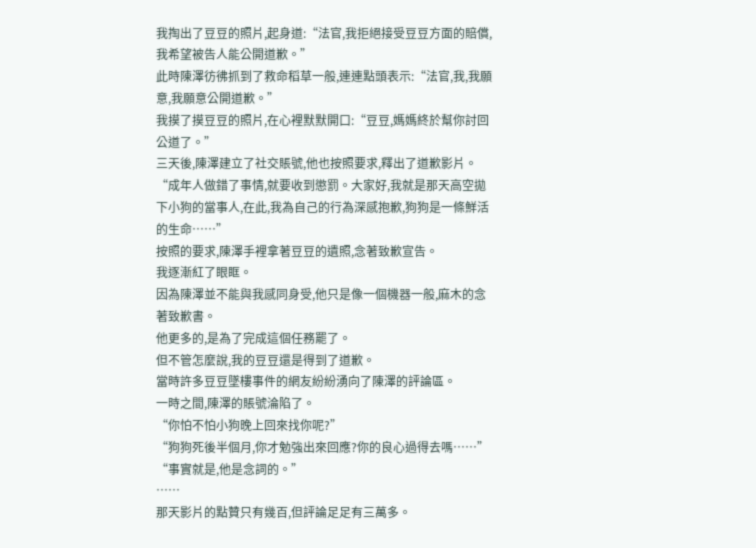我掏出了豆豆的照片,起身道:“法官,我拒絕接受豆豆方面的賠償,我希望被告人能公開道歉。”
此時陳澤彷彿抓到了救命稻草一般,連連點頭表示:“法官,我,我願意,我願意公開道歉。”
我摸了摸豆豆的照片,在心裡默默開口:“豆豆,媽媽終於幫你討回公道了。”
三天後,陳澤建立了社交賬號,他也按照要求,釋出了道歉影片。
“成年人做錯了事情,就要收到懲罰。大家好,我就是那天高空拋下小狗的當事人,在此,我為自己的行為深感抱歉,狗狗是一條鮮活的生命……”
按照的要求,陳澤手裡拿著豆豆的遺照,念著致歉宣告。
我逐漸紅了眼眶。
因為陳澤並不能與我感同身受,他只是像一個機器一般,麻木的念著致歉書。
他更多的,是為了完成這個任務罷了。
但不管怎麼說,我的豆豆還是得到了道歉。
當時許多豆豆墜樓事件的網友紛紛湧向了陳澤的評論區。
一時之間,陳澤的賬號淪陷了。
“你怕不怕小狗晚上回來找你呢?”
“狗狗死後半個月,你才勉強出來回應?你的良心過得去嗎……”
“事實就是,他是念詞的。”
……
那天影片的點贊只有幾百,但評論足足有三萬多。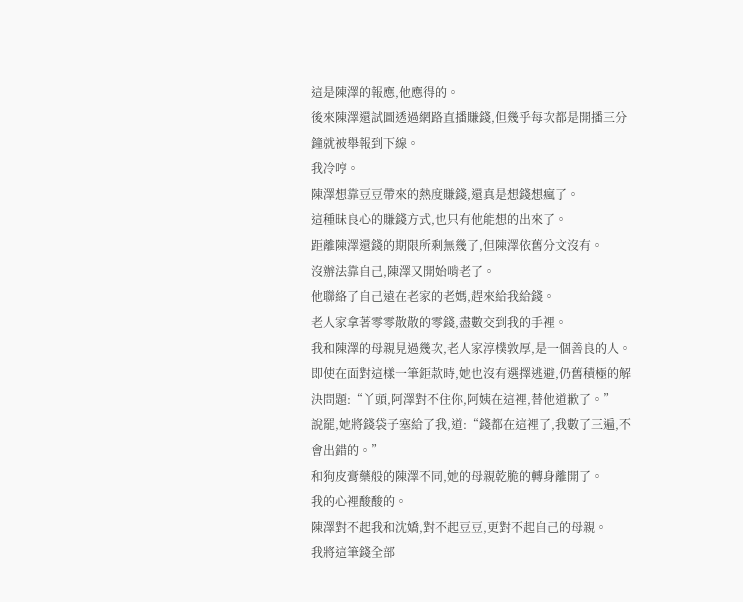這是陳澤的報應,他應得的。
後來陳澤還試圖透過網路直播賺錢,但幾乎每次都是開播三分鐘就被舉報到下線。
我冷哼。
陳澤想靠豆豆帶來的熱度賺錢,還真是想錢想瘋了。
這種昧良心的賺錢方式,也只有他能想的出來了。
距離陳澤還錢的期限所剩無幾了,但陳澤依舊分文沒有。
沒辦法靠自己,陳澤又開始啃老了。
他聯絡了自己遠在老家的老媽,趕來給我給錢。
老人家拿著零零散散的零錢,盡數交到我的手裡。
我和陳澤的母親見過幾次,老人家淳樸敦厚,是一個善良的人。
即使在面對這樣一筆鉅款時,她也沒有選擇逃避,仍舊積極的解決問題:“丫頭,阿澤對不住你,阿姨在這裡,替他道歉了。”
說罷,她將錢袋子塞給了我,道:“錢都在這裡了,我數了三遍,不會出錯的。”
和狗皮膏藥般的陳澤不同,她的母親乾脆的轉身離開了。
我的心裡酸酸的。
陳澤對不起我和沈嬌,對不起豆豆,更對不起自己的母親。
我將這筆錢全部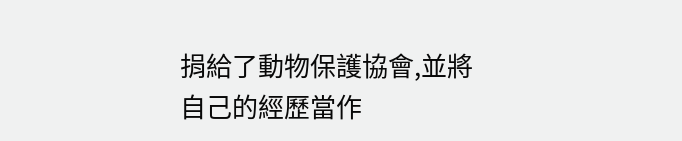捐給了動物保護協會,並將自己的經歷當作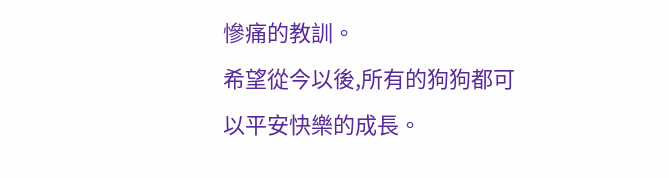慘痛的教訓。
希望從今以後,所有的狗狗都可以平安快樂的成長。